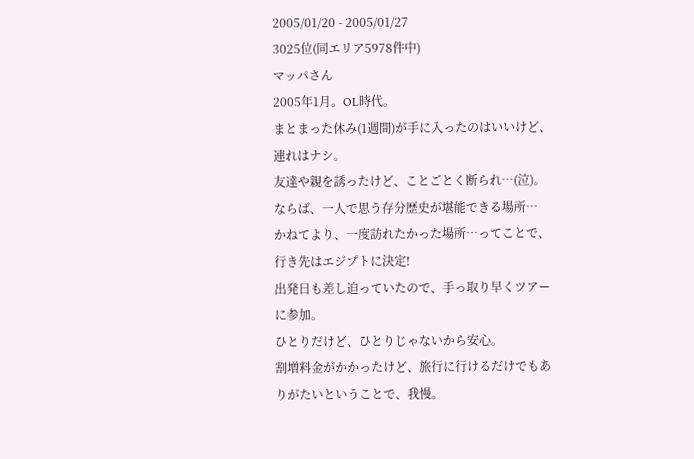2005/01/20 - 2005/01/27
3025位(同エリア5978件中)
マッパさん
2005年1月。OL時代。
まとまった休み(1週間)が手に入ったのはいいけど、連れはナシ。
友達や親を誘ったけど、ことごとく断られ…(泣)。
ならば、一人で思う存分歴史が堪能できる場所…
かねてより、一度訪れたかった場所…ってことで、
行き先はエジプトに決定!
出発日も差し迫っていたので、手っ取り早くツアーに参加。
ひとりだけど、ひとりじゃないから安心。
割増料金がかかったけど、旅行に行けるだけでもありがたいということで、我慢。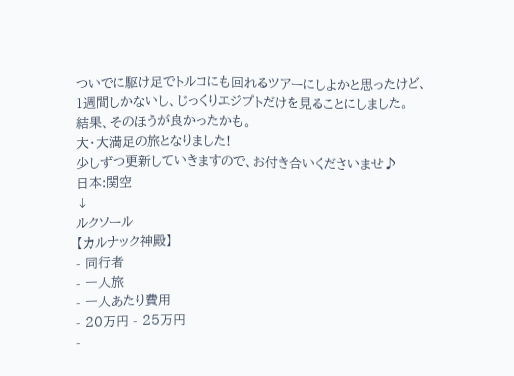ついでに駆け足でトルコにも回れるツアーにしよかと思ったけど、
1週間しかないし、じっくりエジプトだけを見ることにしました。
結果、そのほうが良かったかも。
大・大満足の旅となりました!
少しずつ更新していきますので、お付き合いくださいませ♪
日本:関空
↓
ルクソール
【カルナック神殿】
- 同行者
- 一人旅
- 一人あたり費用
- 20万円 - 25万円
-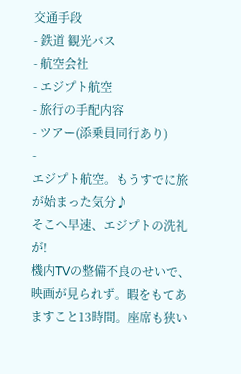交通手段
- 鉄道 観光バス
- 航空会社
- エジプト航空
- 旅行の手配内容
- ツアー(添乗員同行あり)
-
エジプト航空。もうすでに旅が始まった気分♪
そこへ早速、エジプトの洗礼が!
機内TVの整備不良のせいで、映画が見られず。暇をもてあますこと13時間。座席も狭い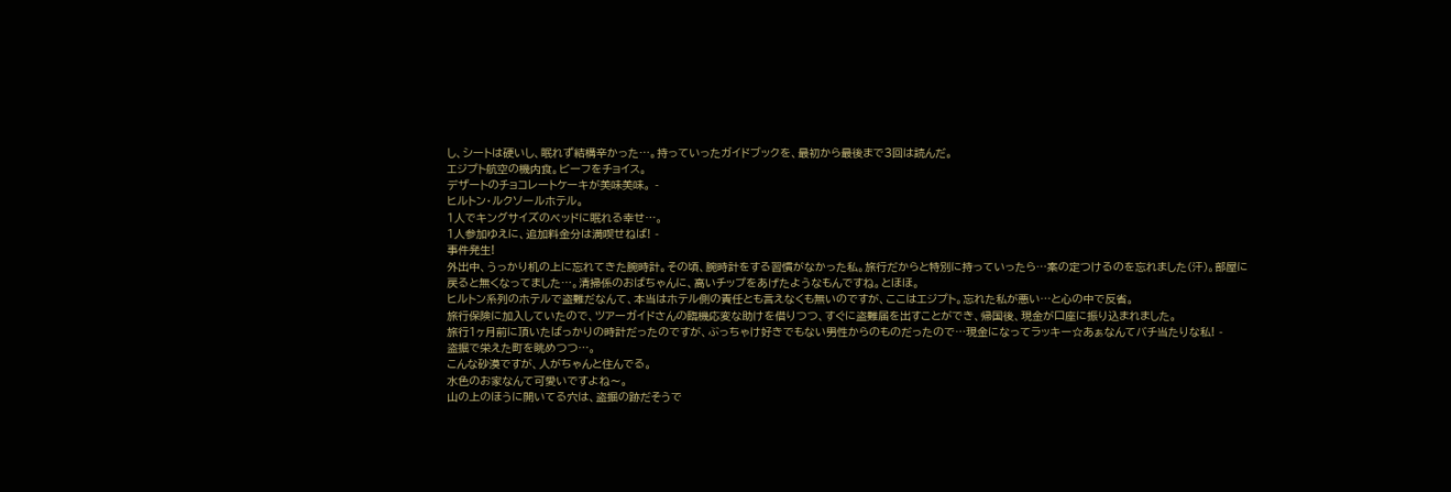し、シートは硬いし、眠れず結構辛かった…。持っていったガイドブックを、最初から最後まで3回は読んだ。
エジプト航空の機内食。ビーフをチョイス。
デザートのチョコレートケーキが美味美味。 -
ヒルトン・ルクソールホテル。
1人でキングサイズのベッドに眠れる幸せ…。
1人参加ゆえに、追加料金分は満喫せねば! -
事件発生!
外出中、うっかり机の上に忘れてきた腕時計。その頃、腕時計をする習慣がなかった私。旅行だからと特別に持っていったら…案の定つけるのを忘れました(汗)。部屋に戻ると無くなってました…。清掃係のおばちゃんに、高いチップをあげたようなもんですね。とほほ。
ヒルトン系列のホテルで盗難だなんて、本当はホテル側の責任とも言えなくも無いのですが、ここはエジプト。忘れた私が悪い…と心の中で反省。
旅行保険に加入していたので、ツアーガイドさんの臨機応変な助けを借りつつ、すぐに盗難届を出すことができ、帰国後、現金が口座に振り込まれました。
旅行1ヶ月前に頂いたばっかりの時計だったのですが、ぶっちゃけ好きでもない男性からのものだったので…現金になってラッキー☆あぁなんてバチ当たりな私! -
盗掘で栄えた町を眺めつつ…。
こんな砂漠ですが、人がちゃんと住んでる。
水色のお家なんて可愛いですよね〜。
山の上のほうに開いてる穴は、盗掘の跡だそうで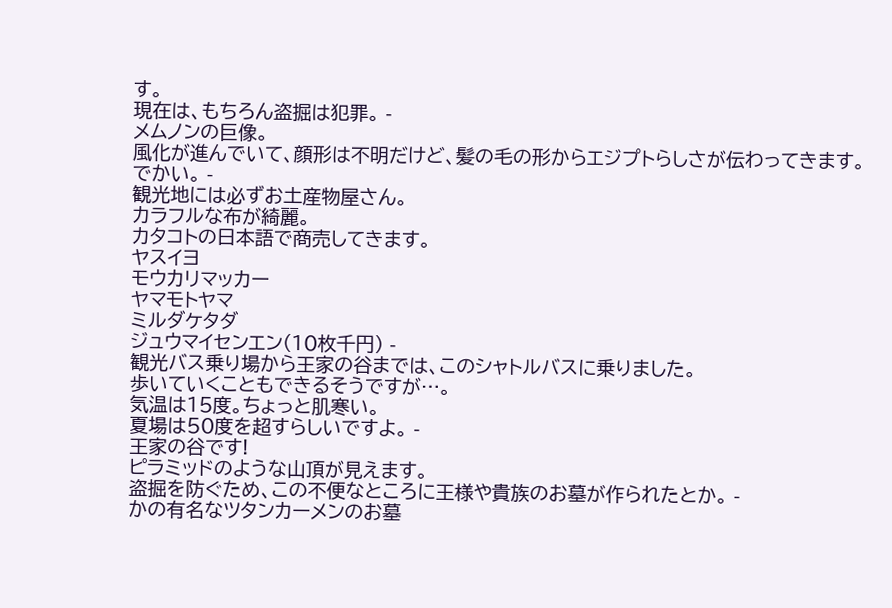す。
現在は、もちろん盗掘は犯罪。 -
メムノンの巨像。
風化が進んでいて、顔形は不明だけど、髪の毛の形からエジプトらしさが伝わってきます。
でかい。 -
観光地には必ずお土産物屋さん。
カラフルな布が綺麗。
カタコトの日本語で商売してきます。
ヤスイヨ
モウカリマッカー
ヤマモトヤマ
ミルダケタダ
ジュウマイセンエン(10枚千円) -
観光バス乗り場から王家の谷までは、このシャトルバスに乗りました。
歩いていくこともできるそうですが…。
気温は15度。ちょっと肌寒い。
夏場は50度を超すらしいですよ。 -
王家の谷です!
ピラミッドのような山頂が見えます。
盗掘を防ぐため、この不便なところに王様や貴族のお墓が作られたとか。 -
かの有名なツタンカーメンのお墓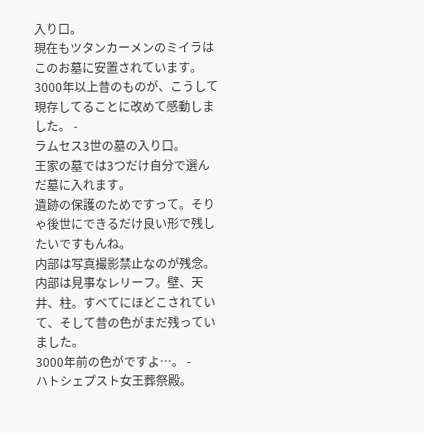入り口。
現在もツタンカーメンのミイラはこのお墓に安置されています。
3000年以上昔のものが、こうして現存してることに改めて感動しました。 -
ラムセス3世の墓の入り口。
王家の墓では3つだけ自分で選んだ墓に入れます。
遺跡の保護のためですって。そりゃ後世にできるだけ良い形で残したいですもんね。
内部は写真撮影禁止なのが残念。
内部は見事なレリーフ。壁、天井、柱。すべてにほどこされていて、そして昔の色がまだ残っていました。
3000年前の色がですよ…。 -
ハトシェプスト女王葬祭殿。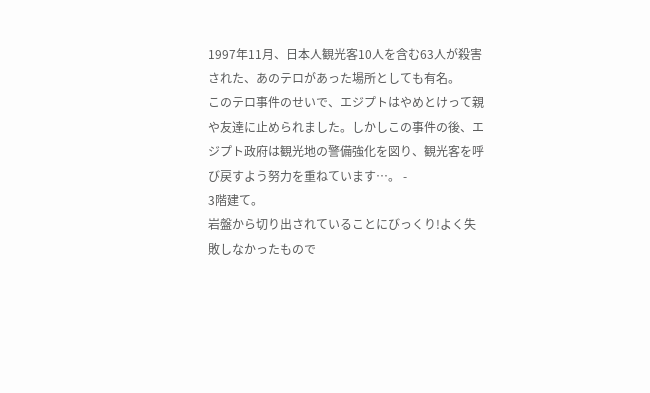1997年11月、日本人観光客10人を含む63人が殺害された、あのテロがあった場所としても有名。
このテロ事件のせいで、エジプトはやめとけって親や友達に止められました。しかしこの事件の後、エジプト政府は観光地の警備強化を図り、観光客を呼び戻すよう努力を重ねています…。 -
3階建て。
岩盤から切り出されていることにびっくり!よく失敗しなかったもので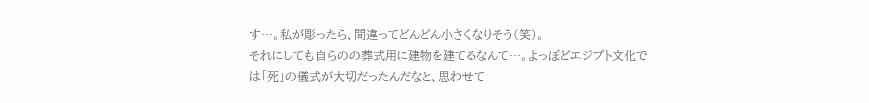す…。私が彫ったら、間違ってどんどん小さくなりそう(笑)。
それにしても自らのの葬式用に建物を建てるなんて…。よっぽどエジプト文化では「死」の儀式が大切だったんだなと、思わせて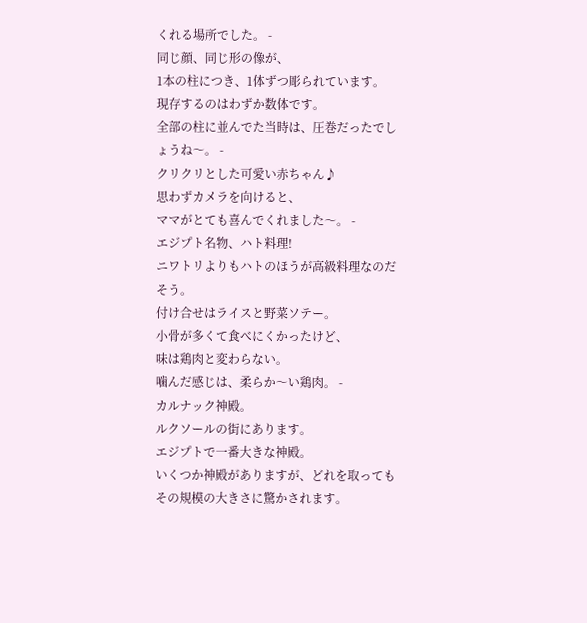くれる場所でした。 -
同じ顔、同じ形の像が、
1本の柱につき、1体ずつ彫られています。
現存するのはわずか数体です。
全部の柱に並んでた当時は、圧巻だったでしょうね〜。 -
クリクリとした可愛い赤ちゃん♪
思わずカメラを向けると、
ママがとても喜んでくれました〜。 -
エジプト名物、ハト料理!
ニワトリよりもハトのほうが高級料理なのだそう。
付け合せはライスと野菜ソテー。
小骨が多くて食べにくかったけど、
味は鶏肉と変わらない。
噛んだ感じは、柔らか〜い鶏肉。 -
カルナック神殿。
ルクソールの街にあります。
エジプトで一番大きな神殿。
いくつか神殿がありますが、どれを取ってもその規模の大きさに驚かされます。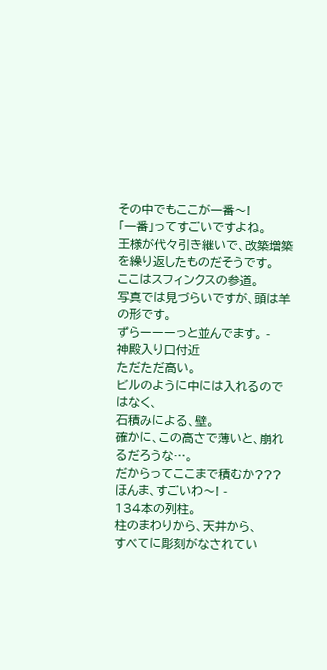その中でもここが一番〜!
「一番」ってすごいですよね。
王様が代々引き継いで、改築増築を繰り返したものだそうです。
ここはスフィンクスの参道。
写真では見づらいですが、頭は羊の形です。
ずらーーーっと並んでます。 -
神殿入り口付近
ただただ高い。
ビルのように中には入れるのではなく、
石積みによる、壁。
確かに、この高さで薄いと、崩れるだろうな…。
だからってここまで積むか???
ほんま、すごいわ〜! -
134本の列柱。
柱のまわりから、天井から、
すべてに彫刻がなされてい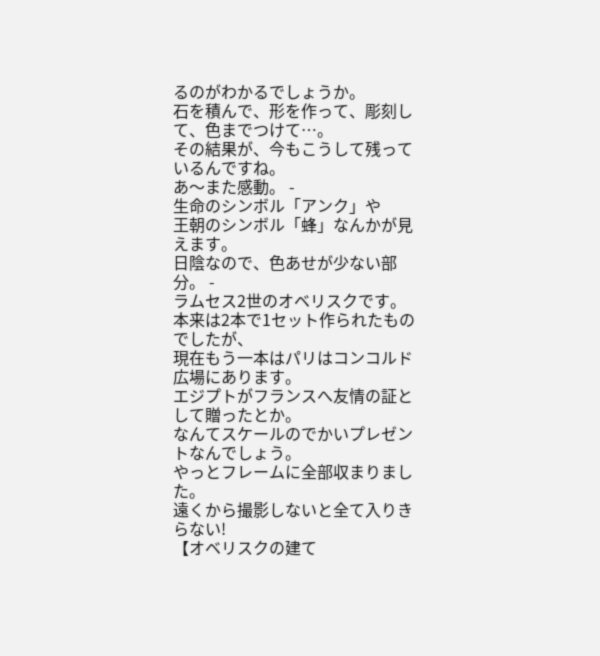るのがわかるでしょうか。
石を積んで、形を作って、彫刻して、色までつけて…。
その結果が、今もこうして残っているんですね。
あ〜また感動。 -
生命のシンボル「アンク」や
王朝のシンボル「蜂」なんかが見えます。
日陰なので、色あせが少ない部分。 -
ラムセス2世のオベリスクです。
本来は2本で1セット作られたものでしたが、
現在もう一本はパリはコンコルド広場にあります。
エジプトがフランスへ友情の証として贈ったとか。
なんてスケールのでかいプレゼントなんでしょう。
やっとフレームに全部収まりました。
遠くから撮影しないと全て入りきらない!
【オベリスクの建て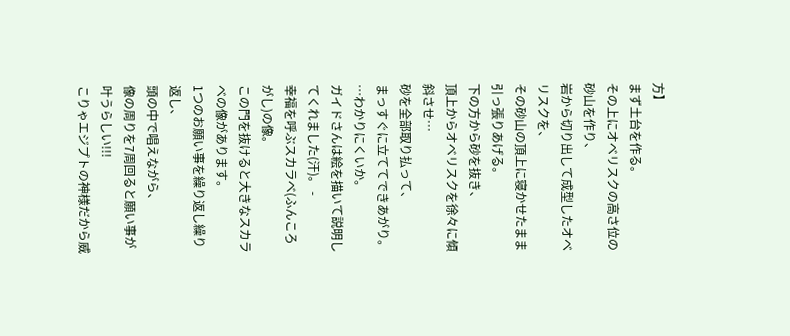方】
まず土台を作る。
その上にオベリスクの高さ位の砂山を作り、
岩から切り出して成型したオベリスクを、
その砂山の頂上に寝かせたまま引っ張りあげる。
下の方から砂を抜き、
頂上からオベリスクを徐々に傾斜させ…
砂を全部取り払って、
まっすぐに立ててできあがり。
…わかりにくいか。
ガイドさんは絵を描いて説明してくれました(汗)。 -
幸福を呼ぶスカラベ(ふんころがし)の像。
この門を抜けると大きなスカラベの像があります。
1つのお願い事を繰り返し繰り返し、
頭の中で唱えながら、
像の周りを7周回ると願い事が叶うらしい!!!
こりゃエジプトの神様だから威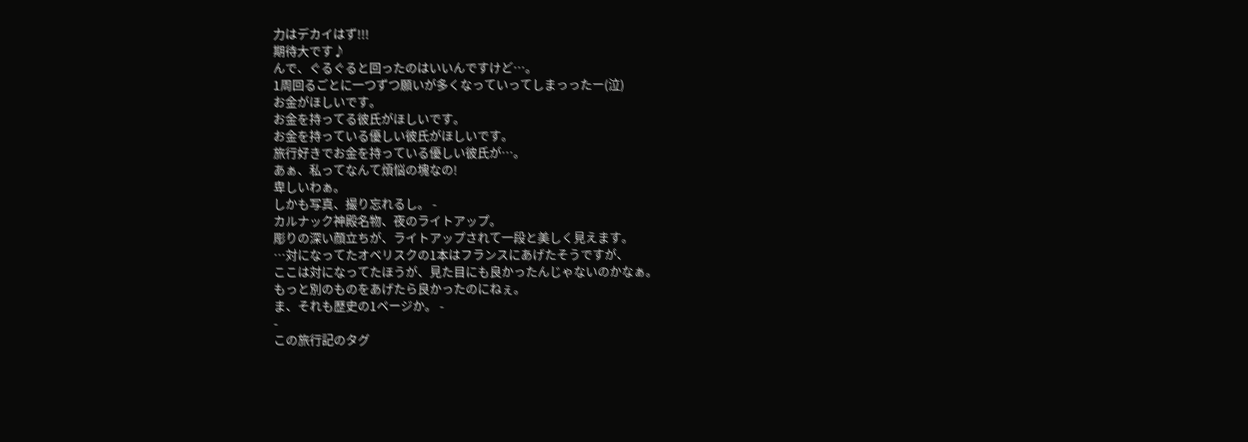力はデカイはず!!!
期待大です♪
んで、ぐるぐると回ったのはいいんですけど…。
1周回るごとに一つずつ願いが多くなっていってしまっったー(泣)
お金がほしいです。
お金を持ってる彼氏がほしいです。
お金を持っている優しい彼氏がほしいです。
旅行好きでお金を持っている優しい彼氏が…。
あぁ、私ってなんて煩悩の塊なの!
卑しいわぁ。
しかも写真、撮り忘れるし。 -
カルナック神殿名物、夜のライトアップ。
彫りの深い顔立ちが、ライトアップされて一段と美しく見えます。
…対になってたオベリスクの1本はフランスにあげたそうですが、
ここは対になってたほうが、見た目にも良かったんじゃないのかなぁ。
もっと別のものをあげたら良かったのにねぇ。
ま、それも歴史の1ページか。 -
-
この旅行記のタグ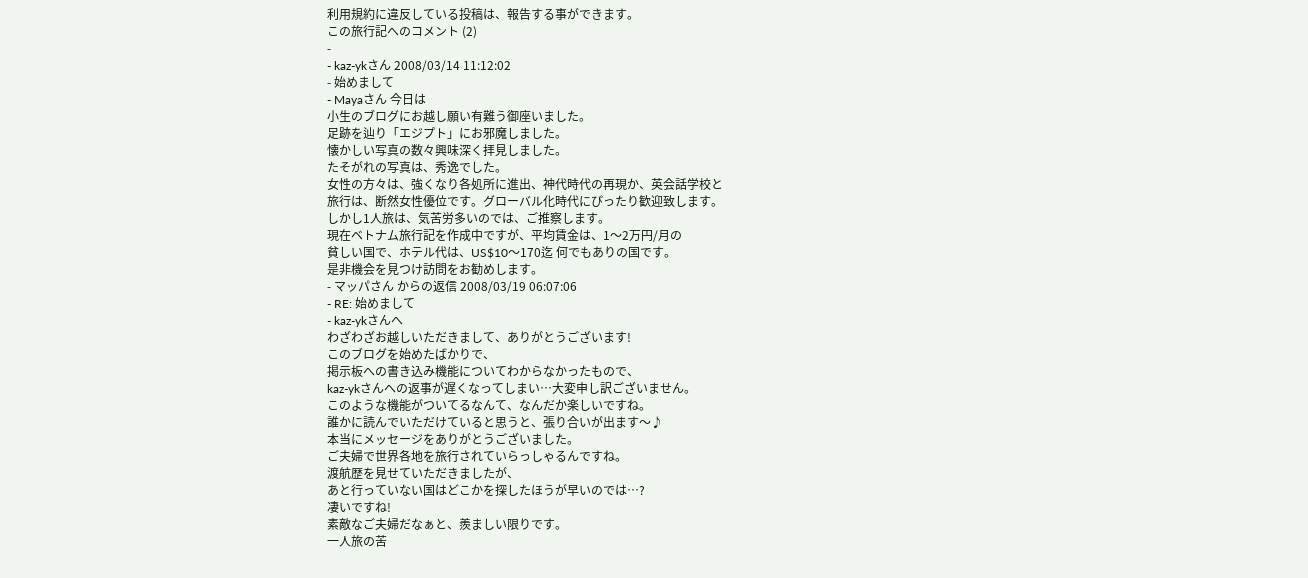利用規約に違反している投稿は、報告する事ができます。
この旅行記へのコメント (2)
-
- kaz-ykさん 2008/03/14 11:12:02
- 始めまして
- Mayaさん 今日は
小生のブログにお越し願い有難う御座いました。
足跡を辿り「エジプト」にお邪魔しました。
懐かしい写真の数々興味深く拝見しました。
たそがれの写真は、秀逸でした。
女性の方々は、強くなり各処所に進出、神代時代の再現か、英会話学校と
旅行は、断然女性優位です。グローバル化時代にぴったり歓迎致します。
しかし1人旅は、気苦労多いのでは、ご推察します。
現在ベトナム旅行記を作成中ですが、平均賃金は、1〜2万円/月の
貧しい国で、ホテル代は、US$10〜170迄 何でもありの国です。
是非機会を見つけ訪問をお勧めします。
- マッパさん からの返信 2008/03/19 06:07:06
- RE: 始めまして
- kaz-ykさんへ
わざわざお越しいただきまして、ありがとうございます!
このブログを始めたばかりで、
掲示板への書き込み機能についてわからなかったもので、
kaz-ykさんへの返事が遅くなってしまい…大変申し訳ございません。
このような機能がついてるなんて、なんだか楽しいですね。
誰かに読んでいただけていると思うと、張り合いが出ます〜♪
本当にメッセージをありがとうございました。
ご夫婦で世界各地を旅行されていらっしゃるんですね。
渡航歴を見せていただきましたが、
あと行っていない国はどこかを探したほうが早いのでは…?
凄いですね!
素敵なご夫婦だなぁと、羨ましい限りです。
一人旅の苦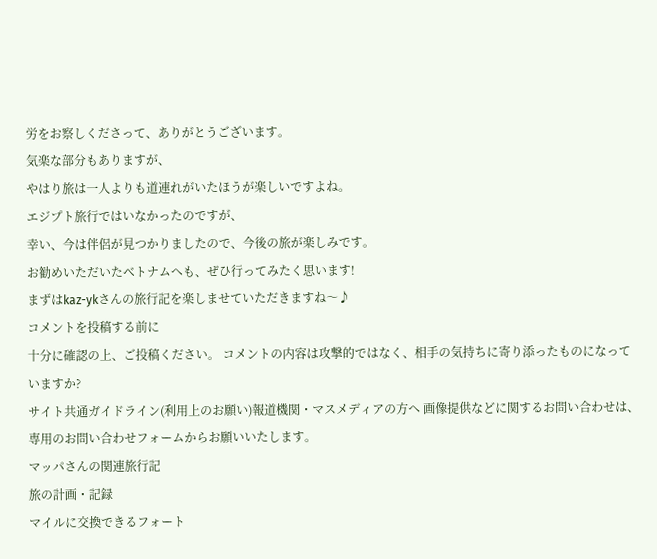労をお察しくださって、ありがとうございます。
気楽な部分もありますが、
やはり旅は一人よりも道連れがいたほうが楽しいですよね。
エジプト旅行ではいなかったのですが、
幸い、今は伴侶が見つかりましたので、今後の旅が楽しみです。
お勧めいただいたベトナムへも、ぜひ行ってみたく思います!
まずはkaz-ykさんの旅行記を楽しませていただきますね〜♪
コメントを投稿する前に
十分に確認の上、ご投稿ください。 コメントの内容は攻撃的ではなく、相手の気持ちに寄り添ったものになっていますか?
サイト共通ガイドライン(利用上のお願い)報道機関・マスメディアの方へ 画像提供などに関するお問い合わせは、専用のお問い合わせフォームからお願いいたします。
マッパさんの関連旅行記
旅の計画・記録
マイルに交換できるフォート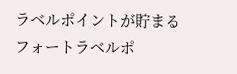ラベルポイントが貯まる
フォートラベルポ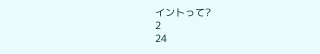イントって?
2
24